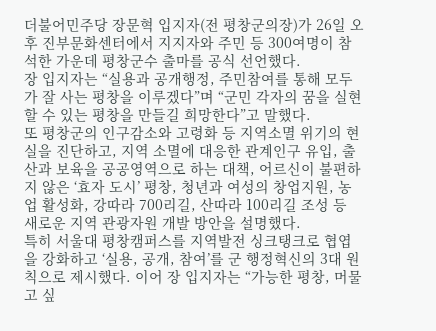더불어민주당 장문혁 입지자(전 평창군의장)가 26일 오후 진부문화센터에서 지지자와 주민 등 300여명이 참석한 가운데 평창군수 출마를 공식 선언했다.
장 입지자는 “실용과 공개행정, 주민참여를 통해 모두가 잘 사는 평창을 이루겠다”며 “군민 각자의 꿈을 실현할 수 있는 평창을 만들길 희망한다”고 말했다.
또 평창군의 인구감소와 고령화 등 지역소멸 위기의 현실을 진단하고, 지역 소멸에 대응한 관계인구 유입, 출산과 보육을 공공영역으로 하는 대책, 어르신이 불편하지 않은 ‘효자 도시’ 평창, 청년과 여성의 창업지원, 농업 활성화, 강따라 700리길, 산따라 100리길 조성 등 새로운 지역 관광자원 개발 방안을 설명했다.
특히 서울대 평창캠퍼스를 지역발전 싱크탱크로 협엽을 강화하고 ‘실용, 공개, 참여’를 군 행정혁신의 3대 원칙으로 제시했다. 이어 장 입지자는 “가능한 평창, 머물고 싶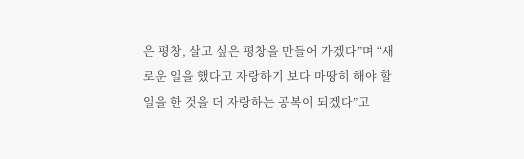은 평창, 살고 싶은 평창을 만들어 가겠다”며 “새로운 일을 했다고 자랑하기 보다 마땅히 해야 할 일을 한 것을 더 자랑하는 공복이 되겠다”고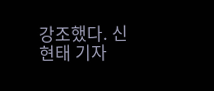강조했다. 신현태 기자